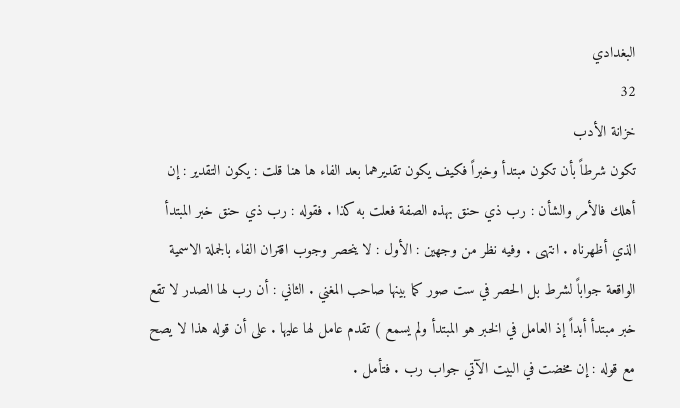البغدادي
32
خزانة الأدب
تكون شرطاً بأن تكون مبتدأ وخبراً فكيف يكون تقديرهما بعد الفاء ها هنا قلت : يكون التقدير : إن أهلك فالأمر والشأن : رب ذي حنق بهذه الصفة فعلت به كذا . فقوله : رب ذي حنق خبر المبتدأ الذي أظهرناه . انتهى . وفيه نظر من وجهين : الأول : لا ينحصر وجوب اقتران الفاء بالجملة الاسمية الواقعة جواباً لشرط بل الحصر في ست صور كما بينها صاحب المغني . الثاني : أن رب لها الصدر لا تقع خبر مبتدأ أبداً إذ العامل في الخبر هو المبتدأ ولم يسمع ) تقدم عامل لها عليها . على أن قوله هذا لا يصح مع قوله : إن مخضت في البيت الآتي جواب رب . فتأمل .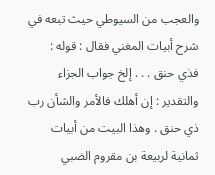والعجب من السيوطي حيث تبعه في شرح أبيات المغني فقال : قوله : فذي حنق . . . إلخ جواب الجزاء والتقدير : إن أهلك فالأمر والشأن رب ذي حنق . وهذا البيت من أبيات ثمانية لربيعة بن مقروم الضبي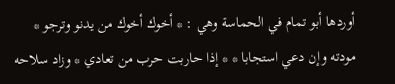أوردها أبو تمام في الحماسة وهي : * أخوك أخوك من يدنو وترجو * مودته وإن دعي استجابا * * إذا حاربت حرب من تعادي * وزاد سلاحه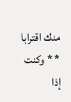منك اقترابا * * وكنت إذا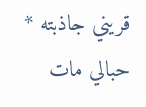قريني جاذبته * حبالي مات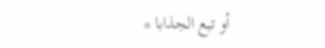أو تبع الجذابا *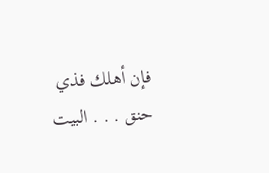فإن أهلك فذي حنق . . . البيت